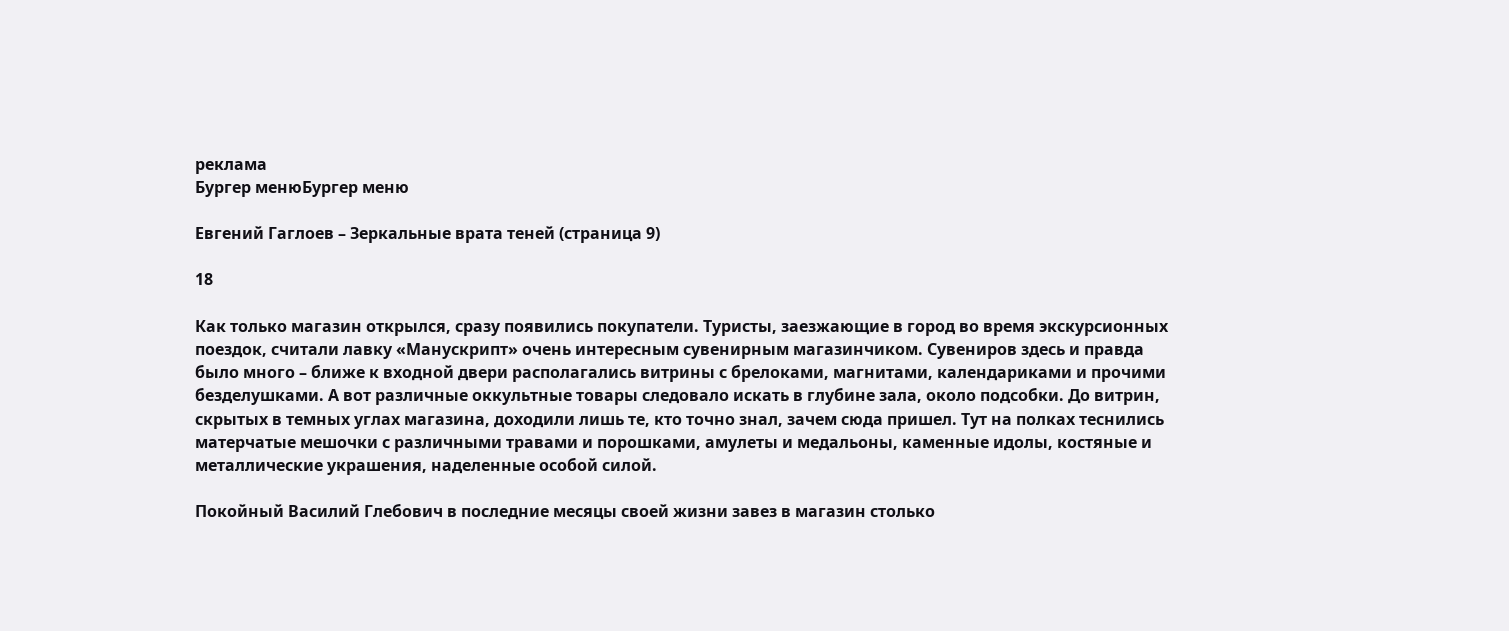реклама
Бургер менюБургер меню

Евгений Гаглоев – Зеркальные врата теней (страница 9)

18

Как только магазин открылся, сразу появились покупатели. Туристы, заезжающие в город во время экскурсионных поездок, считали лавку «Манускрипт» очень интересным сувенирным магазинчиком. Сувениров здесь и правда было много – ближе к входной двери располагались витрины с брелоками, магнитами, календариками и прочими безделушками. А вот различные оккультные товары следовало искать в глубине зала, около подсобки. До витрин, скрытых в темных углах магазина, доходили лишь те, кто точно знал, зачем сюда пришел. Тут на полках теснились матерчатые мешочки с различными травами и порошками, амулеты и медальоны, каменные идолы, костяные и металлические украшения, наделенные особой силой.

Покойный Василий Глебович в последние месяцы своей жизни завез в магазин столько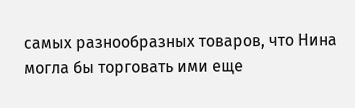самых разнообразных товаров, что Нина могла бы торговать ими еще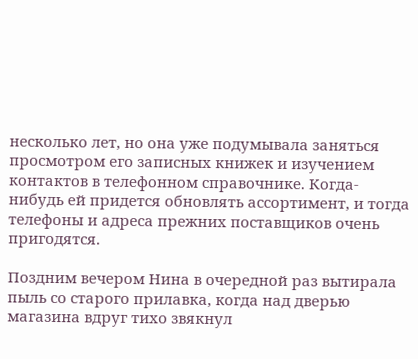несколько лет, но она уже подумывала заняться просмотром его записных книжек и изучением контактов в телефонном справочнике. Когда-нибудь ей придется обновлять ассортимент, и тогда телефоны и адреса прежних поставщиков очень пригодятся.

Поздним вечером Нина в очередной раз вытирала пыль со старого прилавка, когда над дверью магазина вдруг тихо звякнул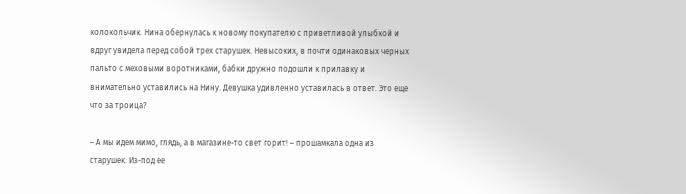колокольчик. Нина обернулась к новому покупателю с приветливой улыбкой и вдруг увидела перед собой трех старушек. Невысоких, в почти одинаковых черных пальто с меховыми воротниками, бабки дружно подошли к прилавку и внимательно уставились на Нину. Девушка удивленно уставилась в ответ. Это еще что за троица?

– А мы идем мимо, глядь, а в магазине-то свет горит! – прошамкала одна из старушек. Из-под ее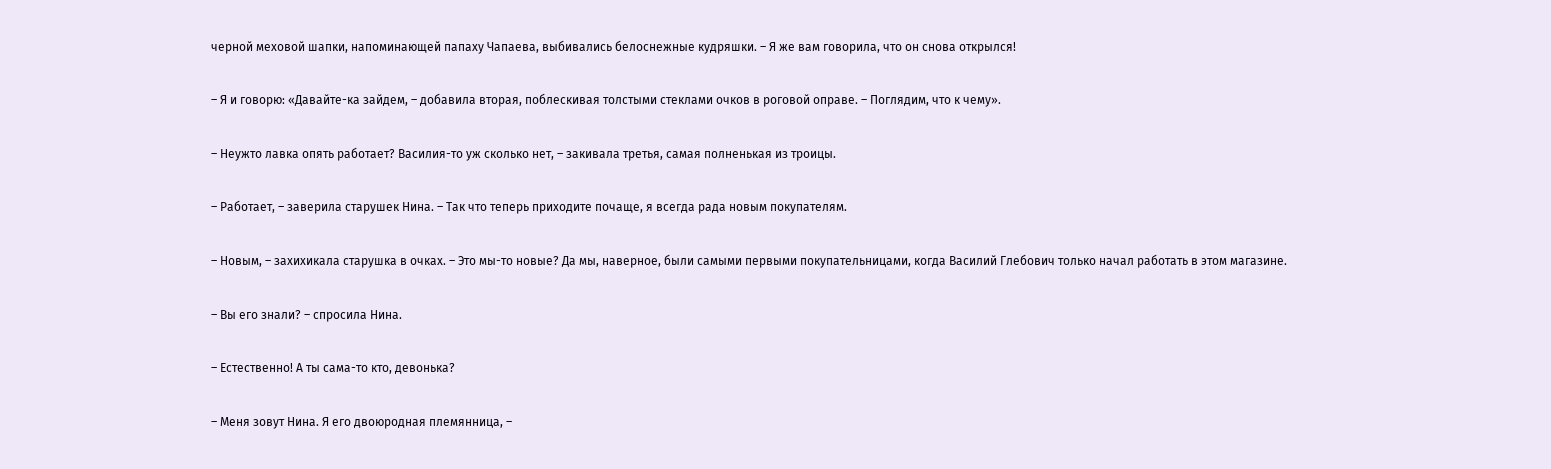черной меховой шапки, напоминающей папаху Чапаева, выбивались белоснежные кудряшки. – Я же вам говорила, что он снова открылся!

– Я и говорю: «Давайте-ка зайдем, – добавила вторая, поблескивая толстыми стеклами очков в роговой оправе. – Поглядим, что к чему».

– Неужто лавка опять работает? Василия-то уж сколько нет, – закивала третья, самая полненькая из троицы.

– Работает, – заверила старушек Нина. – Так что теперь приходите почаще, я всегда рада новым покупателям.

– Новым, – захихикала старушка в очках. – Это мы-то новые? Да мы, наверное, были самыми первыми покупательницами, когда Василий Глебович только начал работать в этом магазине.

– Вы его знали? – спросила Нина.

– Естественно! А ты сама-то кто, девонька?

– Меня зовут Нина. Я его двоюродная племянница, –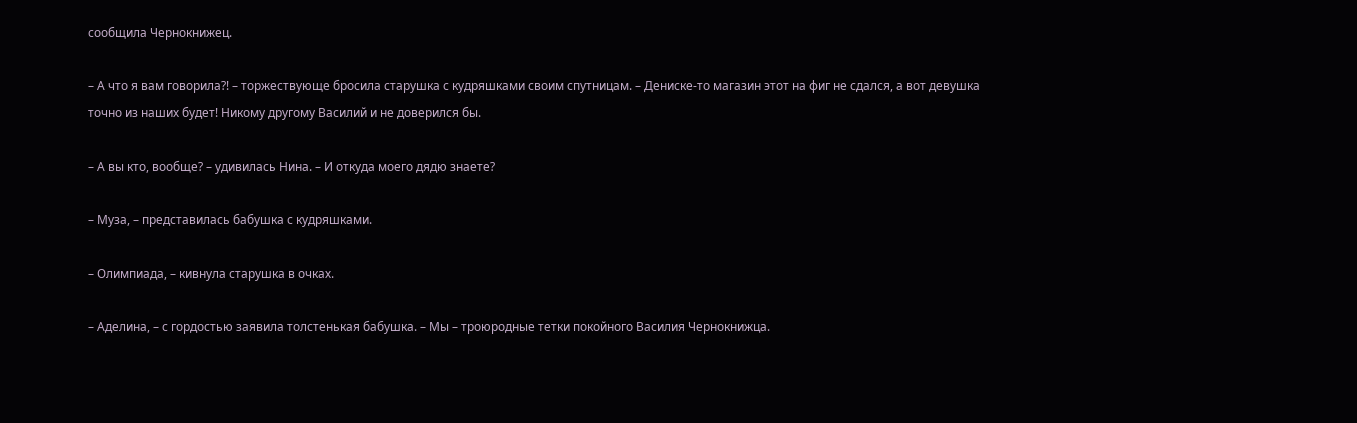сообщила Чернокнижец.

– А что я вам говорила?! – торжествующе бросила старушка с кудряшками своим спутницам. – Дениске-то магазин этот на фиг не сдался, а вот девушка точно из наших будет! Никому другому Василий и не доверился бы.

– А вы кто, вообще? – удивилась Нина. – И откуда моего дядю знаете?

– Муза, – представилась бабушка с кудряшками.

– Олимпиада, – кивнула старушка в очках.

– Аделина, – с гордостью заявила толстенькая бабушка. – Мы – троюродные тетки покойного Василия Чернокнижца.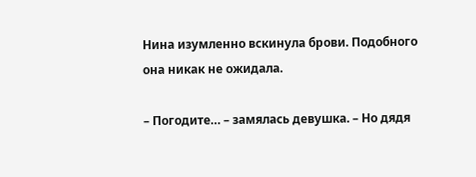Нина изумленно вскинула брови. Подобного она никак не ожидала.

– Погодите… – замялась девушка. – Но дядя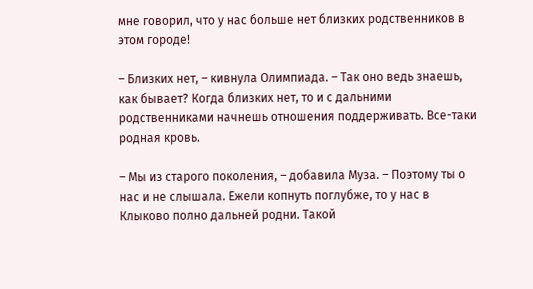мне говорил, что у нас больше нет близких родственников в этом городе!

– Близких нет, – кивнула Олимпиада. – Так оно ведь знаешь, как бывает? Когда близких нет, то и с дальними родственниками начнешь отношения поддерживать. Все-таки родная кровь.

– Мы из старого поколения, – добавила Муза. – Поэтому ты о нас и не слышала. Ежели копнуть поглубже, то у нас в Клыково полно дальней родни. Такой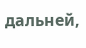дальней,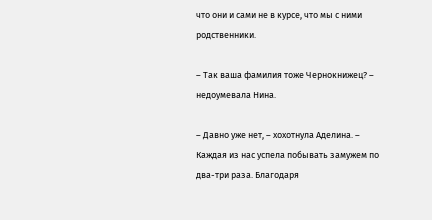что они и сами не в курсе, что мы с ними родственники.

– Так ваша фамилия тоже Чернокнижец? – недоумевала Нина.

– Давно уже нет, – хохотнула Аделина. – Каждая из нас успела побывать замужем по два-три раза. Благодаря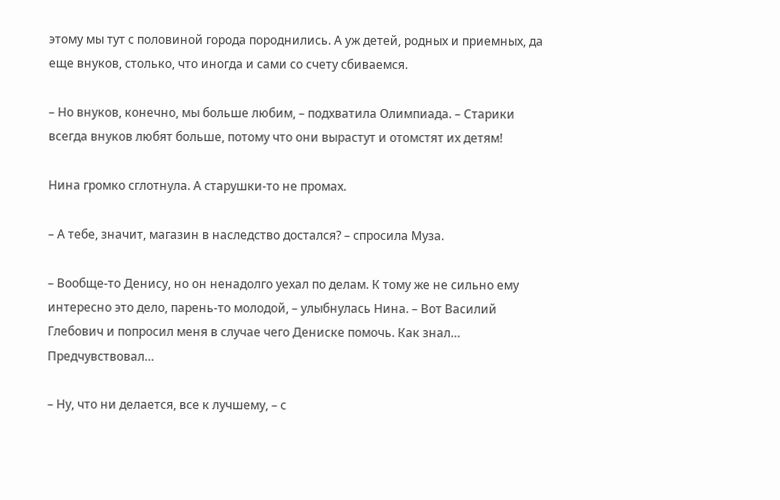этому мы тут с половиной города породнились. А уж детей, родных и приемных, да еще внуков, столько, что иногда и сами со счету сбиваемся.

– Но внуков, конечно, мы больше любим, – подхватила Олимпиада. – Старики всегда внуков любят больше, потому что они вырастут и отомстят их детям!

Нина громко сглотнула. А старушки-то не промах.

– А тебе, значит, магазин в наследство достался? – спросила Муза.

– Вообще-то Денису, но он ненадолго уехал по делам. К тому же не сильно ему интересно это дело, парень-то молодой, – улыбнулась Нина. – Вот Василий Глебович и попросил меня в случае чего Дениске помочь. Как знал… Предчувствовал…

– Ну, что ни делается, все к лучшему, – с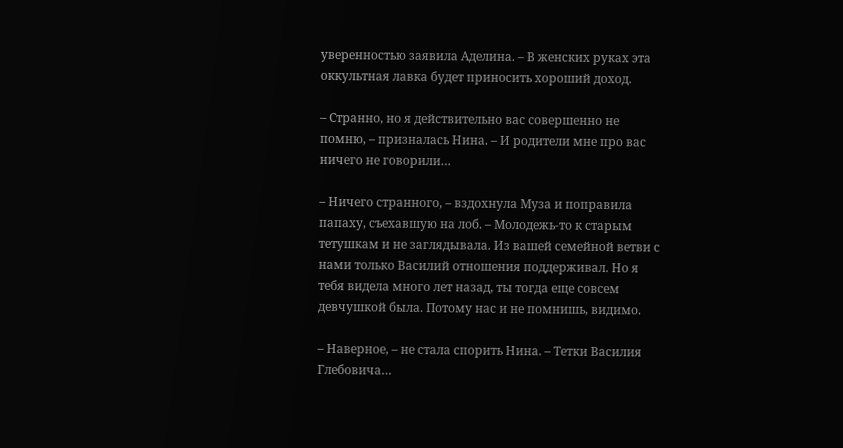уверенностью заявила Аделина. – В женских руках эта оккультная лавка будет приносить хороший доход.

– Странно, но я действительно вас совершенно не помню, – призналась Нина. – И родители мне про вас ничего не говорили…

– Ничего странного, – вздохнула Муза и поправила папаху, съехавшую на лоб. – Молодежь-то к старым тетушкам и не заглядывала. Из вашей семейной ветви с нами только Василий отношения поддерживал. Но я тебя видела много лет назад, ты тогда еще совсем девчушкой была. Потому нас и не помнишь, видимо.

– Наверное, – не стала спорить Нина. – Тетки Василия Глебовича…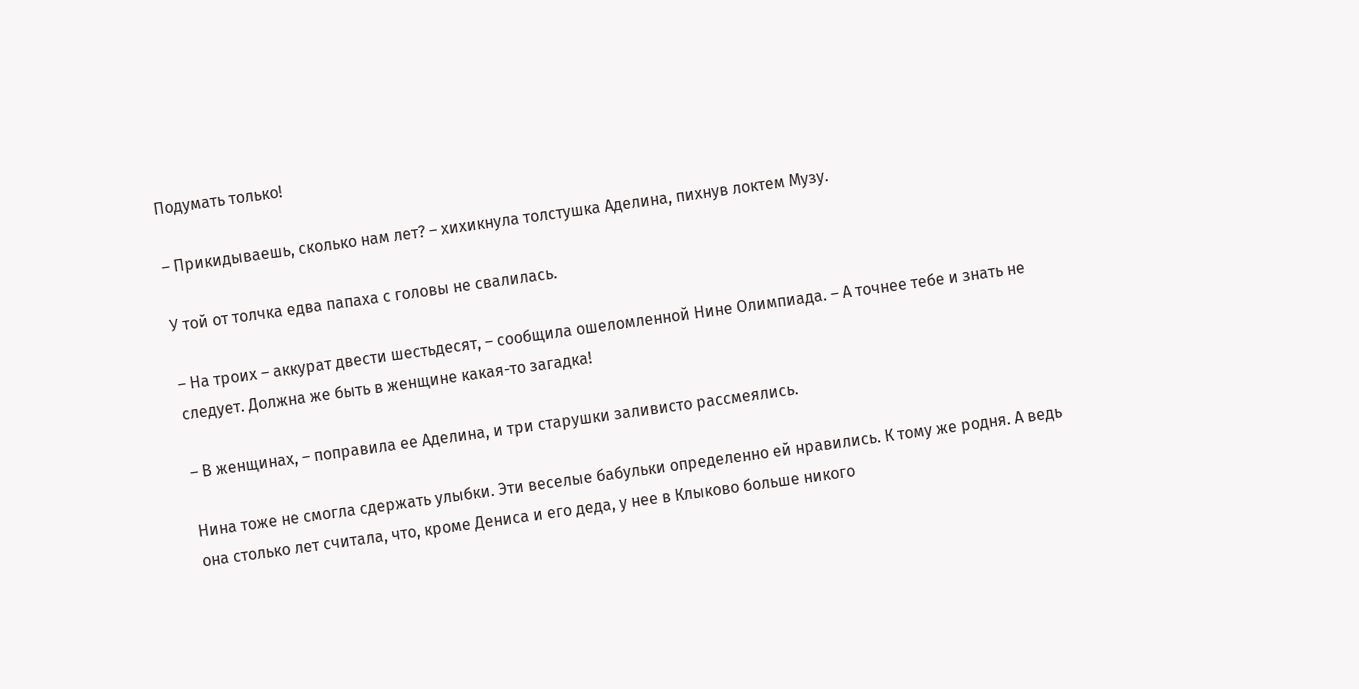Подумать только!

– Прикидываешь, сколько нам лет? – хихикнула толстушка Аделина, пихнув локтем Музу.

У той от толчка едва папаха с головы не свалилась.

– На троих – аккурат двести шестьдесят, – сообщила ошеломленной Нине Олимпиада. – А точнее тебе и знать не следует. Должна же быть в женщине какая-то загадка!

– В женщинах, – поправила ее Аделина, и три старушки заливисто рассмеялись.

Нина тоже не смогла сдержать улыбки. Эти веселые бабульки определенно ей нравились. К тому же родня. А ведь она столько лет считала, что, кроме Дениса и его деда, у нее в Клыково больше никого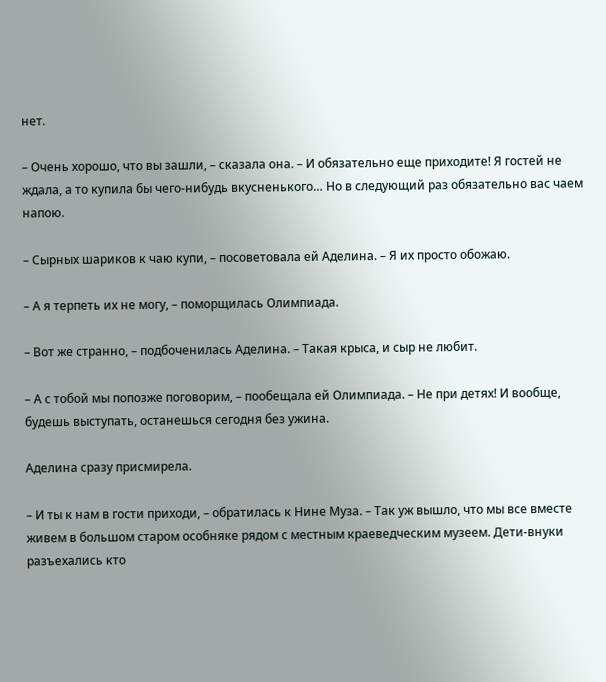нет.

– Очень хорошо, что вы зашли, – сказала она. – И обязательно еще приходите! Я гостей не ждала, а то купила бы чего-нибудь вкусненького… Но в следующий раз обязательно вас чаем напою.

– Сырных шариков к чаю купи, – посоветовала ей Аделина. – Я их просто обожаю.

– А я терпеть их не могу, – поморщилась Олимпиада.

– Вот же странно, – подбоченилась Аделина. – Такая крыса, и сыр не любит.

– А с тобой мы попозже поговорим, – пообещала ей Олимпиада. – Не при детях! И вообще, будешь выступать, останешься сегодня без ужина.

Аделина сразу присмирела.

– И ты к нам в гости приходи, – обратилась к Нине Муза. – Так уж вышло, что мы все вместе живем в большом старом особняке рядом с местным краеведческим музеем. Дети-внуки разъехались кто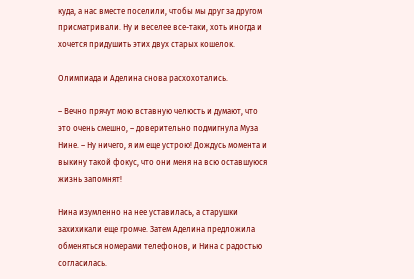куда, а нас вместе поселили, чтобы мы друг за другом присматривали. Ну и веселее все-таки, хоть иногда и хочется придушить этих двух старых кошелок.

Олимпиада и Аделина снова расхохотались.

– Вечно прячут мою вставную челюсть и думают, что это очень смешно, – доверительно подмигнула Муза Нине. – Ну ничего, я им еще устрою! Дождусь момента и выкину такой фокус, что они меня на всю оставшуюся жизнь запомнят!

Нина изумленно на нее уставилась, а старушки захихикали еще громче. Затем Аделина предложила обменяться номерами телефонов, и Нина с радостью согласилась.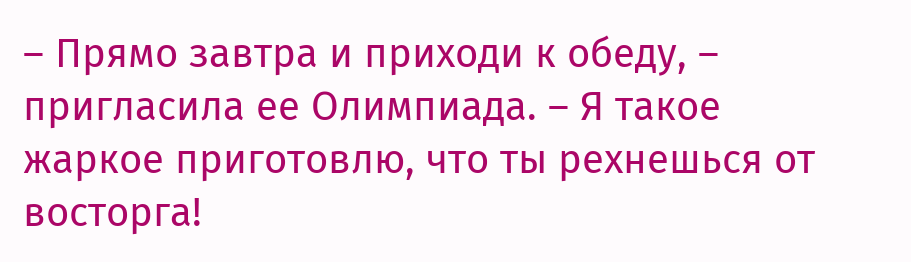– Прямо завтра и приходи к обеду, – пригласила ее Олимпиада. – Я такое жаркое приготовлю, что ты рехнешься от восторга!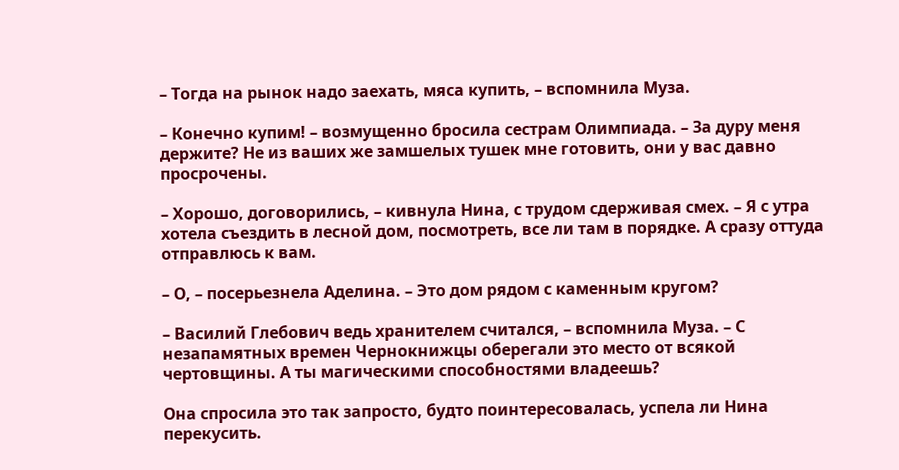– Тогда на рынок надо заехать, мяса купить, – вспомнила Муза.

– Конечно купим! – возмущенно бросила сестрам Олимпиада. – За дуру меня держите? Не из ваших же замшелых тушек мне готовить, они у вас давно просрочены.

– Хорошо, договорились, – кивнула Нина, с трудом сдерживая смех. – Я с утра хотела съездить в лесной дом, посмотреть, все ли там в порядке. А сразу оттуда отправлюсь к вам.

– О, – посерьезнела Аделина. – Это дом рядом с каменным кругом?

– Василий Глебович ведь хранителем считался, – вспомнила Муза. – С незапамятных времен Чернокнижцы оберегали это место от всякой чертовщины. А ты магическими способностями владеешь?

Она спросила это так запросто, будто поинтересовалась, успела ли Нина перекусить.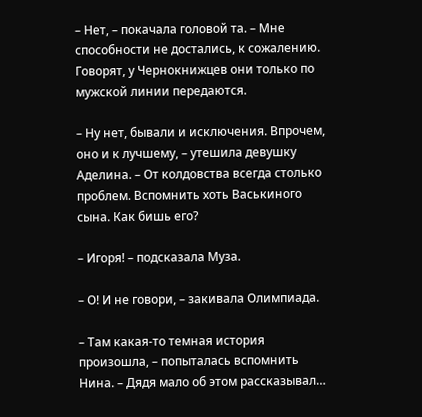– Нет, – покачала головой та. – Мне способности не достались, к сожалению. Говорят, у Чернокнижцев они только по мужской линии передаются.

– Ну нет, бывали и исключения. Впрочем, оно и к лучшему, – утешила девушку Аделина. – От колдовства всегда столько проблем. Вспомнить хоть Васькиного сына. Как бишь его?

– Игоря! – подсказала Муза.

– О! И не говори, – закивала Олимпиада.

– Там какая-то темная история произошла, – попыталась вспомнить Нина. – Дядя мало об этом рассказывал…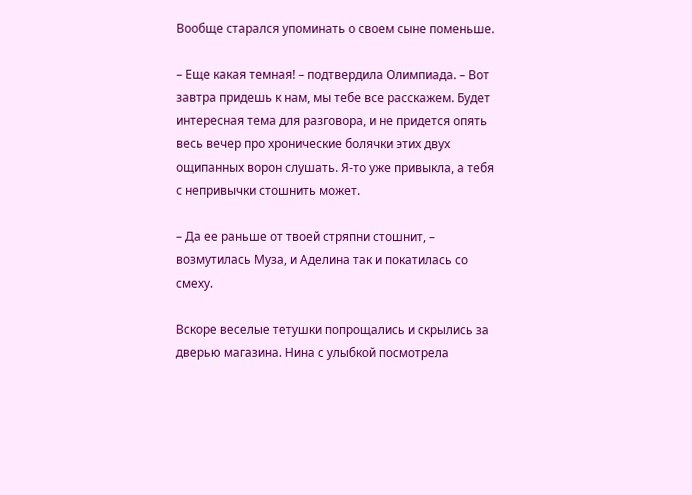Вообще старался упоминать о своем сыне поменьше.

– Еще какая темная! – подтвердила Олимпиада. – Вот завтра придешь к нам, мы тебе все расскажем. Будет интересная тема для разговора, и не придется опять весь вечер про хронические болячки этих двух ощипанных ворон слушать. Я-то уже привыкла, а тебя с непривычки стошнить может.

– Да ее раньше от твоей стряпни стошнит, – возмутилась Муза, и Аделина так и покатилась со смеху.

Вскоре веселые тетушки попрощались и скрылись за дверью магазина. Нина с улыбкой посмотрела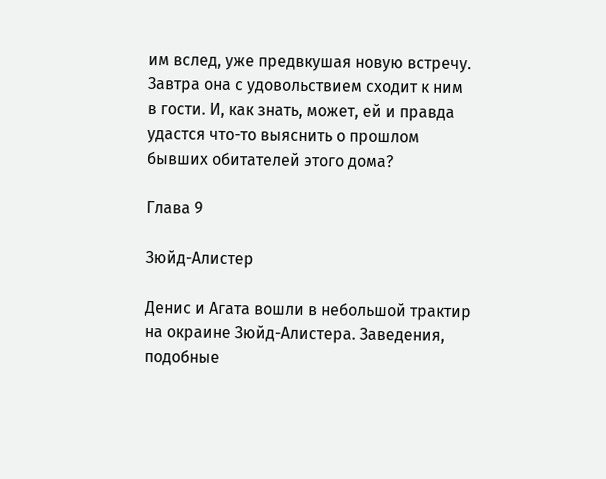им вслед, уже предвкушая новую встречу. Завтра она с удовольствием сходит к ним в гости. И, как знать, может, ей и правда удастся что-то выяснить о прошлом бывших обитателей этого дома?

Глава 9

Зюйд-Алистер

Денис и Агата вошли в небольшой трактир на окраине Зюйд-Алистера. Заведения, подобные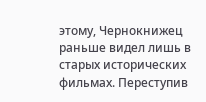этому, Чернокнижец раньше видел лишь в старых исторических фильмах. Переступив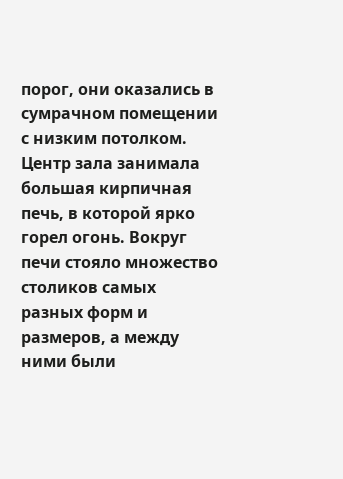порог, они оказались в сумрачном помещении с низким потолком. Центр зала занимала большая кирпичная печь, в которой ярко горел огонь. Вокруг печи стояло множество столиков самых разных форм и размеров, а между ними были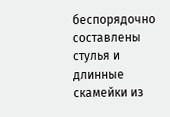беспорядочно составлены стулья и длинные скамейки из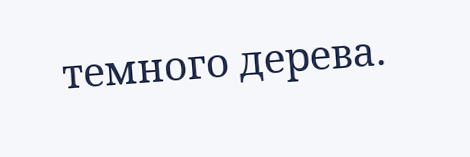темного дерева.